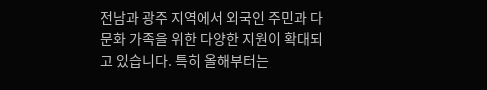전남과 광주 지역에서 외국인 주민과 다문화 가족을 위한 다양한 지원이 확대되고 있습니다. 특히 올해부터는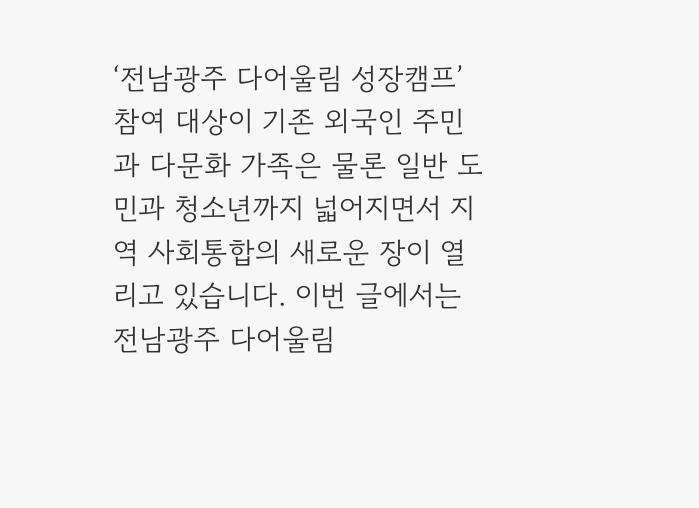‘전남광주 다어울림 성장캠프’ 참여 대상이 기존 외국인 주민과 다문화 가족은 물론 일반 도민과 청소년까지 넓어지면서 지역 사회통합의 새로운 장이 열리고 있습니다. 이번 글에서는 전남광주 다어울림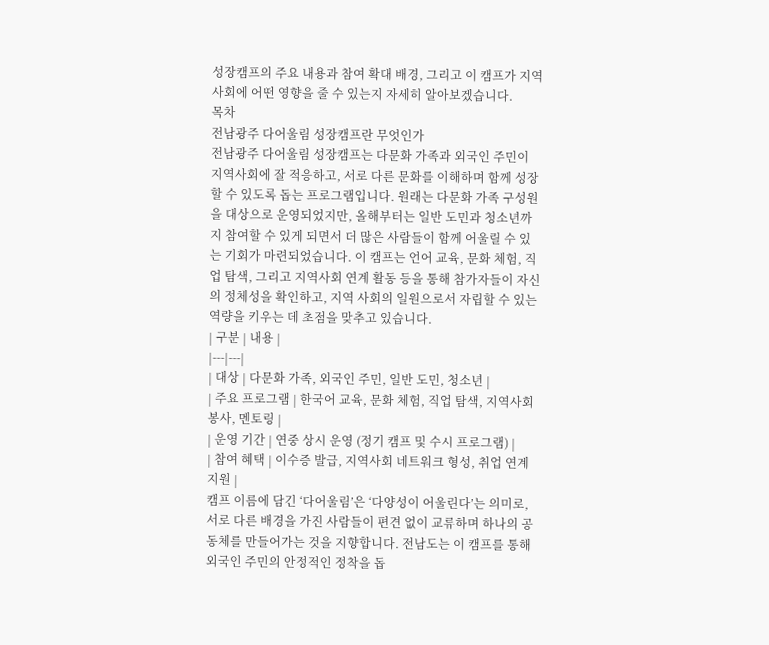성장캠프의 주요 내용과 참여 확대 배경, 그리고 이 캠프가 지역사회에 어떤 영향을 줄 수 있는지 자세히 알아보겠습니다.
목차
전남광주 다어울림 성장캠프란 무엇인가
전남광주 다어울림 성장캠프는 다문화 가족과 외국인 주민이 지역사회에 잘 적응하고, 서로 다른 문화를 이해하며 함께 성장할 수 있도록 돕는 프로그램입니다. 원래는 다문화 가족 구성원을 대상으로 운영되었지만, 올해부터는 일반 도민과 청소년까지 참여할 수 있게 되면서 더 많은 사람들이 함께 어울릴 수 있는 기회가 마련되었습니다. 이 캠프는 언어 교육, 문화 체험, 직업 탐색, 그리고 지역사회 연계 활동 등을 통해 참가자들이 자신의 정체성을 확인하고, 지역 사회의 일원으로서 자립할 수 있는 역량을 키우는 데 초점을 맞추고 있습니다.
| 구분 | 내용 |
|---|---|
| 대상 | 다문화 가족, 외국인 주민, 일반 도민, 청소년 |
| 주요 프로그램 | 한국어 교육, 문화 체험, 직업 탐색, 지역사회 봉사, 멘토링 |
| 운영 기간 | 연중 상시 운영 (정기 캠프 및 수시 프로그램) |
| 참여 혜택 | 이수증 발급, 지역사회 네트워크 형성, 취업 연계 지원 |
캠프 이름에 담긴 ‘다어울림’은 ‘다양성이 어울린다’는 의미로, 서로 다른 배경을 가진 사람들이 편견 없이 교류하며 하나의 공동체를 만들어가는 것을 지향합니다. 전남도는 이 캠프를 통해 외국인 주민의 안정적인 정착을 돕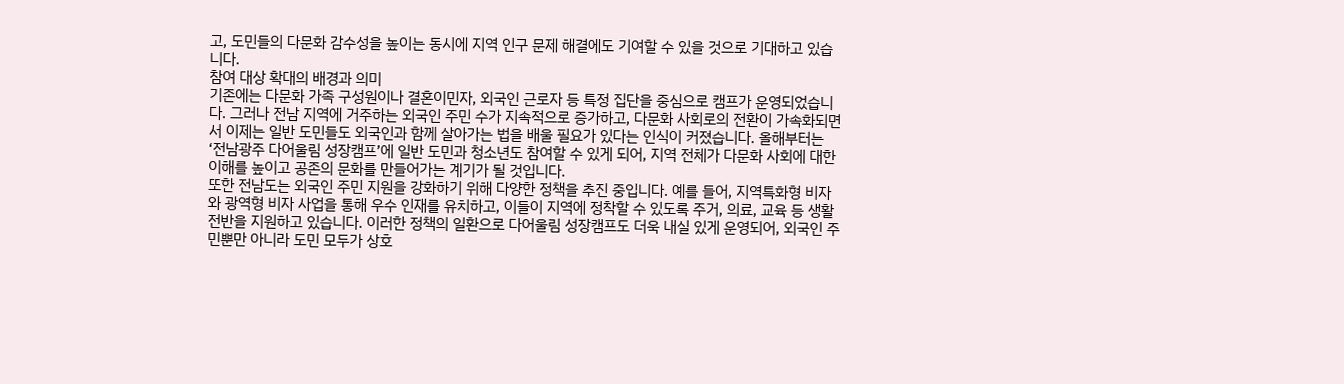고, 도민들의 다문화 감수성을 높이는 동시에 지역 인구 문제 해결에도 기여할 수 있을 것으로 기대하고 있습니다.
참여 대상 확대의 배경과 의미
기존에는 다문화 가족 구성원이나 결혼이민자, 외국인 근로자 등 특정 집단을 중심으로 캠프가 운영되었습니다. 그러나 전남 지역에 거주하는 외국인 주민 수가 지속적으로 증가하고, 다문화 사회로의 전환이 가속화되면서 이제는 일반 도민들도 외국인과 함께 살아가는 법을 배울 필요가 있다는 인식이 커졌습니다. 올해부터는 ‘전남광주 다어울림 성장캠프’에 일반 도민과 청소년도 참여할 수 있게 되어, 지역 전체가 다문화 사회에 대한 이해를 높이고 공존의 문화를 만들어가는 계기가 될 것입니다.
또한 전남도는 외국인 주민 지원을 강화하기 위해 다양한 정책을 추진 중입니다. 예를 들어, 지역특화형 비자와 광역형 비자 사업을 통해 우수 인재를 유치하고, 이들이 지역에 정착할 수 있도록 주거, 의료, 교육 등 생활 전반을 지원하고 있습니다. 이러한 정책의 일환으로 다어울림 성장캠프도 더욱 내실 있게 운영되어, 외국인 주민뿐만 아니라 도민 모두가 상호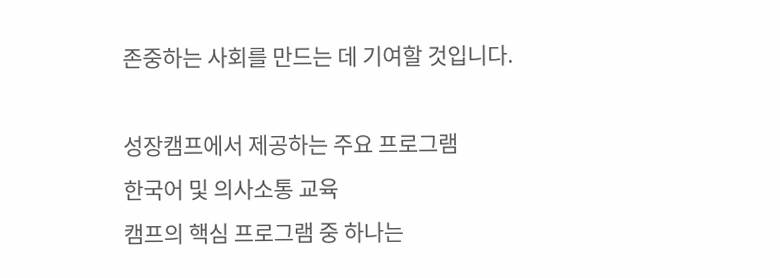존중하는 사회를 만드는 데 기여할 것입니다.

성장캠프에서 제공하는 주요 프로그램
한국어 및 의사소통 교육
캠프의 핵심 프로그램 중 하나는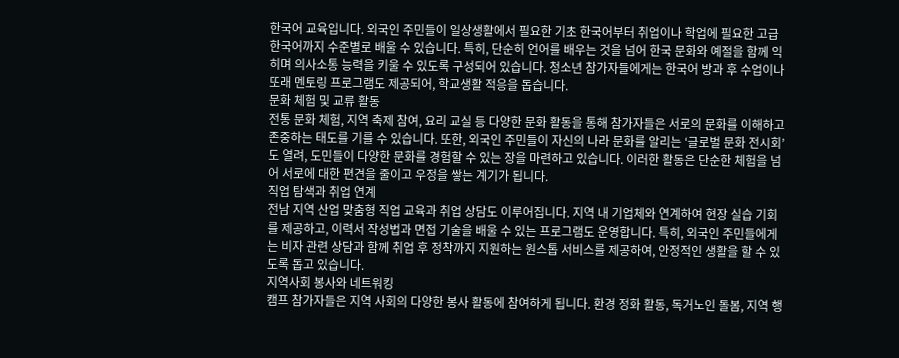한국어 교육입니다. 외국인 주민들이 일상생활에서 필요한 기초 한국어부터 취업이나 학업에 필요한 고급 한국어까지 수준별로 배울 수 있습니다. 특히, 단순히 언어를 배우는 것을 넘어 한국 문화와 예절을 함께 익히며 의사소통 능력을 키울 수 있도록 구성되어 있습니다. 청소년 참가자들에게는 한국어 방과 후 수업이나 또래 멘토링 프로그램도 제공되어, 학교생활 적응을 돕습니다.
문화 체험 및 교류 활동
전통 문화 체험, 지역 축제 참여, 요리 교실 등 다양한 문화 활동을 통해 참가자들은 서로의 문화를 이해하고 존중하는 태도를 기를 수 있습니다. 또한, 외국인 주민들이 자신의 나라 문화를 알리는 ‘글로벌 문화 전시회’도 열려, 도민들이 다양한 문화를 경험할 수 있는 장을 마련하고 있습니다. 이러한 활동은 단순한 체험을 넘어 서로에 대한 편견을 줄이고 우정을 쌓는 계기가 됩니다.
직업 탐색과 취업 연계
전남 지역 산업 맞춤형 직업 교육과 취업 상담도 이루어집니다. 지역 내 기업체와 연계하여 현장 실습 기회를 제공하고, 이력서 작성법과 면접 기술을 배울 수 있는 프로그램도 운영합니다. 특히, 외국인 주민들에게는 비자 관련 상담과 함께 취업 후 정착까지 지원하는 원스톱 서비스를 제공하여, 안정적인 생활을 할 수 있도록 돕고 있습니다.
지역사회 봉사와 네트워킹
캠프 참가자들은 지역 사회의 다양한 봉사 활동에 참여하게 됩니다. 환경 정화 활동, 독거노인 돌봄, 지역 행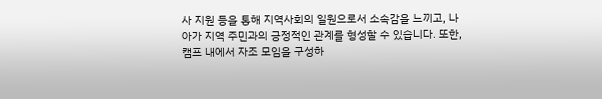사 지원 등을 통해 지역사회의 일원으로서 소속감을 느끼고, 나아가 지역 주민과의 긍정적인 관계를 형성할 수 있습니다. 또한, 캠프 내에서 자조 모임을 구성하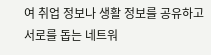여 취업 정보나 생활 정보를 공유하고 서로를 돕는 네트워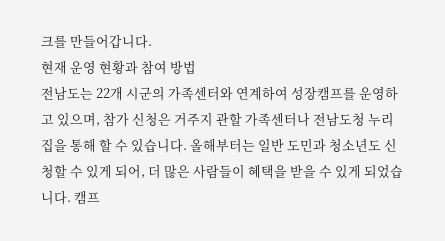크를 만들어갑니다.
현재 운영 현황과 참여 방법
전남도는 22개 시군의 가족센터와 연계하여 성장캠프를 운영하고 있으며, 참가 신청은 거주지 관할 가족센터나 전남도청 누리집을 통해 할 수 있습니다. 올해부터는 일반 도민과 청소년도 신청할 수 있게 되어, 더 많은 사람들이 혜택을 받을 수 있게 되었습니다. 캠프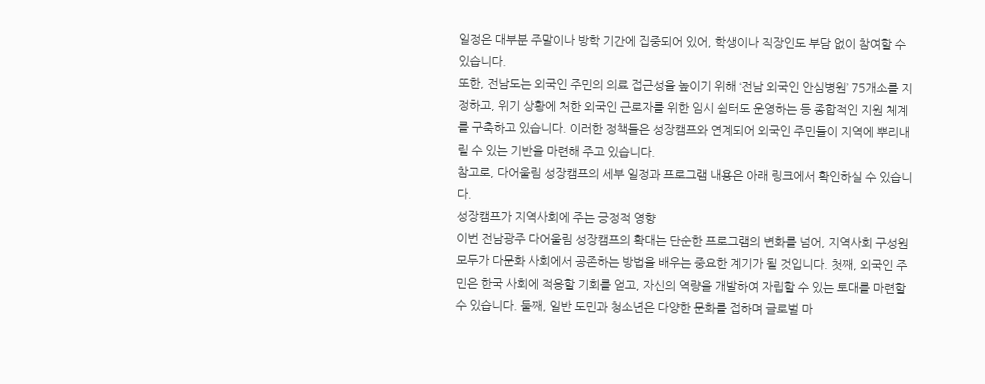일정은 대부분 주말이나 방학 기간에 집중되어 있어, 학생이나 직장인도 부담 없이 참여할 수 있습니다.
또한, 전남도는 외국인 주민의 의료 접근성을 높이기 위해 ‘전남 외국인 안심병원’ 75개소를 지정하고, 위기 상황에 처한 외국인 근로자를 위한 임시 쉼터도 운영하는 등 종합적인 지원 체계를 구축하고 있습니다. 이러한 정책들은 성장캠프와 연계되어 외국인 주민들이 지역에 뿌리내릴 수 있는 기반을 마련해 주고 있습니다.
참고로, 다어울림 성장캠프의 세부 일정과 프로그램 내용은 아래 링크에서 확인하실 수 있습니다.
성장캠프가 지역사회에 주는 긍정적 영향
이번 전남광주 다어울림 성장캠프의 확대는 단순한 프로그램의 변화를 넘어, 지역사회 구성원 모두가 다문화 사회에서 공존하는 방법을 배우는 중요한 계기가 될 것입니다. 첫째, 외국인 주민은 한국 사회에 적응할 기회를 얻고, 자신의 역량을 개발하여 자립할 수 있는 토대를 마련할 수 있습니다. 둘째, 일반 도민과 청소년은 다양한 문화를 접하며 글로벌 마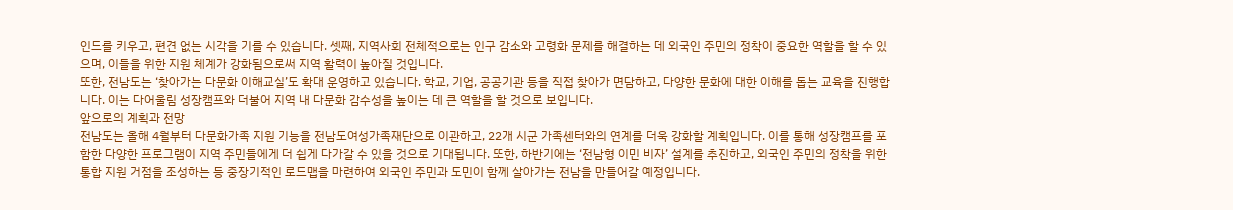인드를 키우고, 편견 없는 시각을 기를 수 있습니다. 셋째, 지역사회 전체적으로는 인구 감소와 고령화 문제를 해결하는 데 외국인 주민의 정착이 중요한 역할을 할 수 있으며, 이들을 위한 지원 체계가 강화됨으로써 지역 활력이 높아질 것입니다.
또한, 전남도는 ‘찾아가는 다문화 이해교실’도 확대 운영하고 있습니다. 학교, 기업, 공공기관 등을 직접 찾아가 면담하고, 다양한 문화에 대한 이해를 돕는 교육을 진행합니다. 이는 다어울림 성장캠프와 더불어 지역 내 다문화 감수성을 높이는 데 큰 역할을 할 것으로 보입니다.
앞으로의 계획과 전망
전남도는 올해 4월부터 다문화가족 지원 기능을 전남도여성가족재단으로 이관하고, 22개 시군 가족센터와의 연계를 더욱 강화할 계획입니다. 이를 통해 성장캠프를 포함한 다양한 프로그램이 지역 주민들에게 더 쉽게 다가갈 수 있을 것으로 기대됩니다. 또한, 하반기에는 ‘전남형 이민 비자’ 설계를 추진하고, 외국인 주민의 정착을 위한 통합 지원 거점을 조성하는 등 중장기적인 로드맵을 마련하여 외국인 주민과 도민이 함께 살아가는 전남을 만들어갈 예정입니다.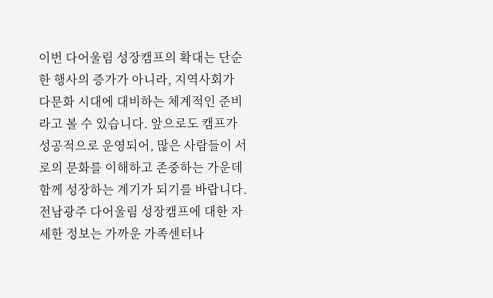이번 다어울림 성장캠프의 확대는 단순한 행사의 증가가 아니라, 지역사회가 다문화 시대에 대비하는 체계적인 준비라고 볼 수 있습니다. 앞으로도 캠프가 성공적으로 운영되어, 많은 사람들이 서로의 문화를 이해하고 존중하는 가운데 함께 성장하는 계기가 되기를 바랍니다. 전남광주 다어울림 성장캠프에 대한 자세한 정보는 가까운 가족센터나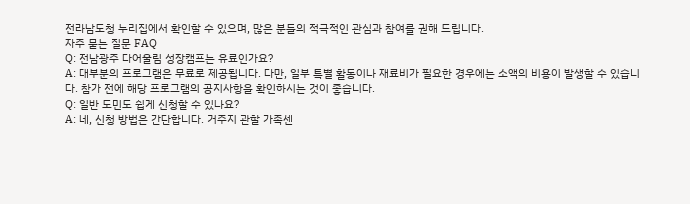전라남도청 누리집에서 확인할 수 있으며, 많은 분들의 적극적인 관심과 참여를 권해 드립니다.
자주 묻는 질문 FAQ
Q: 전남광주 다어울림 성장캠프는 유료인가요?
A: 대부분의 프로그램은 무료로 제공됩니다. 다만, 일부 특별 활동이나 재료비가 필요한 경우에는 소액의 비용이 발생할 수 있습니다. 참가 전에 해당 프로그램의 공지사항을 확인하시는 것이 좋습니다.
Q: 일반 도민도 쉽게 신청할 수 있나요?
A: 네, 신청 방법은 간단합니다. 거주지 관할 가족센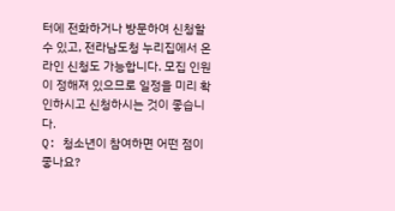터에 전화하거나 방문하여 신청할 수 있고, 전라남도청 누리집에서 온라인 신청도 가능합니다. 모집 인원이 정해져 있으므로 일정을 미리 확인하시고 신청하시는 것이 좋습니다.
Q: 청소년이 참여하면 어떤 점이 좋나요?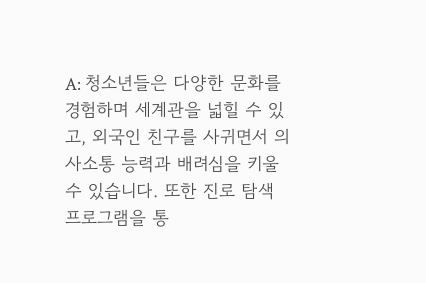A: 청소년들은 다양한 문화를 경험하며 세계관을 넓힐 수 있고, 외국인 친구를 사귀면서 의사소통 능력과 배려심을 키울 수 있습니다. 또한 진로 탐색 프로그램을 통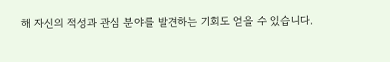해 자신의 적성과 관심 분야를 발견하는 기회도 얻을 수 있습니다.